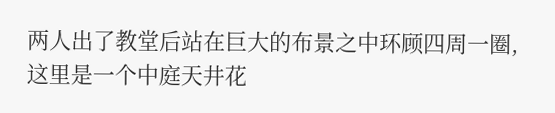两人出了教堂后站在巨大的布景之中环顾四周一圈,这里是一个中庭天井花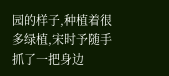园的样子,种植着很多绿植,宋时予随手抓了一把身边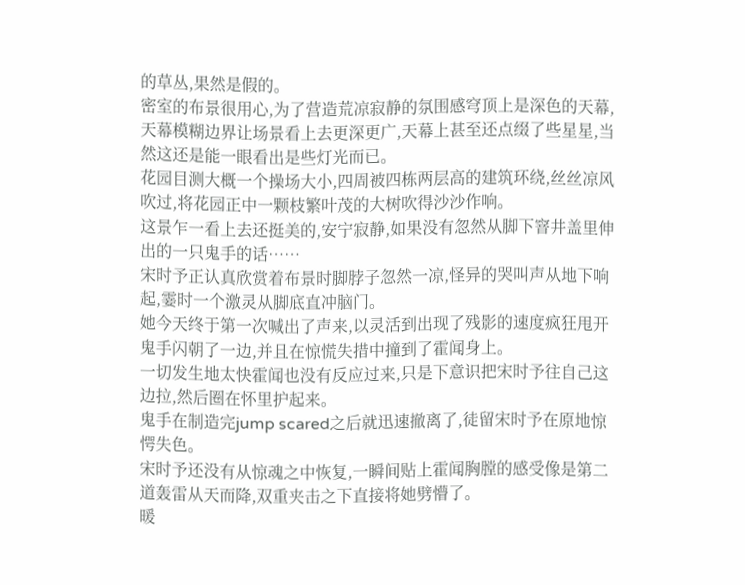的草丛,果然是假的。
密室的布景很用心,为了营造荒凉寂静的氛围感穹顶上是深色的天幕,天幕模糊边界让场景看上去更深更广,天幕上甚至还点缀了些星星,当然这还是能一眼看出是些灯光而已。
花园目测大概一个操场大小,四周被四栋两层高的建筑环绕,丝丝凉风吹过,将花园正中一颗枝繁叶茂的大树吹得沙沙作响。
这景乍一看上去还挺美的,安宁寂静,如果没有忽然从脚下窨井盖里伸出的一只鬼手的话……
宋时予正认真欣赏着布景时脚脖子忽然一凉,怪异的哭叫声从地下响起,霎时一个激灵从脚底直冲脑门。
她今天终于第一次喊出了声来,以灵活到出现了残影的速度疯狂甩开鬼手闪朝了一边,并且在惊慌失措中撞到了霍闻身上。
一切发生地太快霍闻也没有反应过来,只是下意识把宋时予往自己这边拉,然后圈在怀里护起来。
鬼手在制造完jump scared之后就迅速撤离了,徒留宋时予在原地惊愕失色。
宋时予还没有从惊魂之中恢复,一瞬间贴上霍闻胸膛的感受像是第二道轰雷从天而降,双重夹击之下直接将她劈懵了。
暖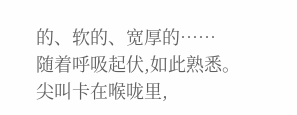的、软的、宽厚的……
随着呼吸起伏,如此熟悉。
尖叫卡在喉咙里,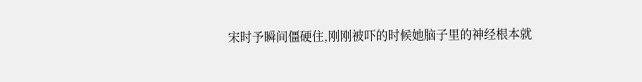宋时予瞬间僵硬住,刚刚被吓的时候她脑子里的神经根本就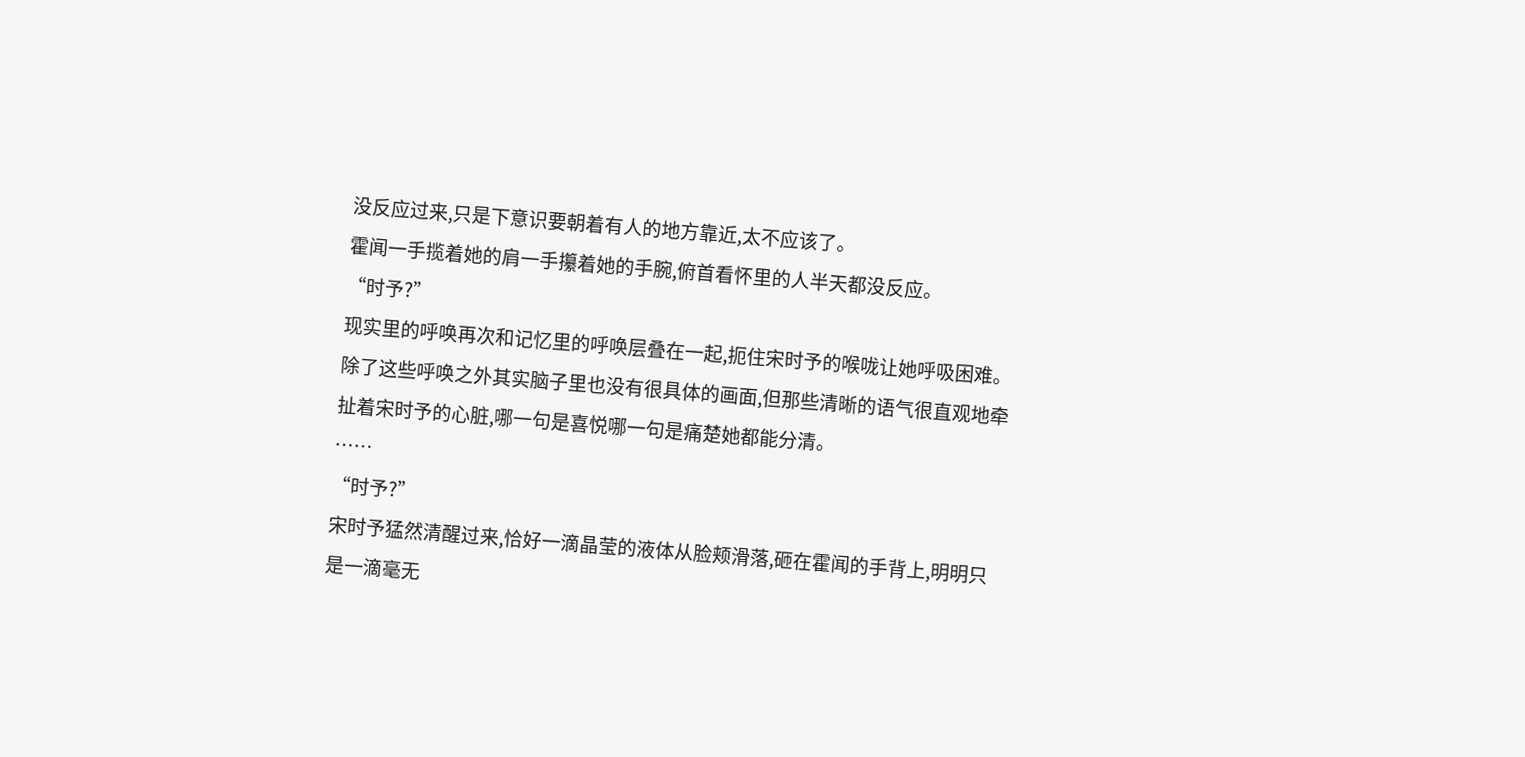没反应过来,只是下意识要朝着有人的地方靠近,太不应该了。
霍闻一手揽着她的肩一手攥着她的手腕,俯首看怀里的人半天都没反应。
“时予?”
现实里的呼唤再次和记忆里的呼唤层叠在一起,扼住宋时予的喉咙让她呼吸困难。
除了这些呼唤之外其实脑子里也没有很具体的画面,但那些清晰的语气很直观地牵扯着宋时予的心脏,哪一句是喜悦哪一句是痛楚她都能分清。
……
“时予?”
宋时予猛然清醒过来,恰好一滴晶莹的液体从脸颊滑落,砸在霍闻的手背上,明明只是一滴毫无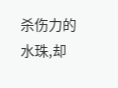杀伤力的水珠,却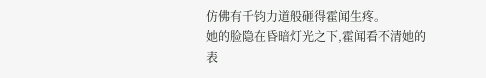仿佛有千钧力道般砸得霍闻生疼。
她的脸隐在昏暗灯光之下,霍闻看不清她的表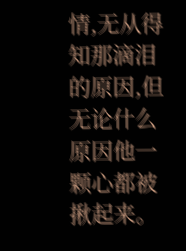情,无从得知那滴泪的原因,但无论什么原因他一颗心都被揪起来。